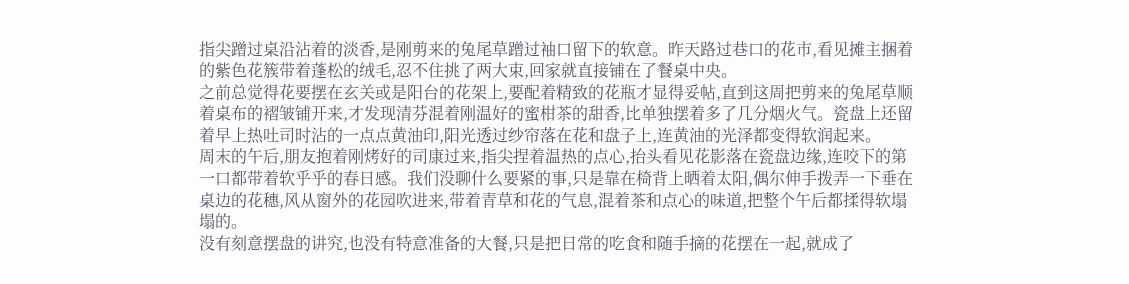指尖蹭过桌沿沾着的淡香,是刚剪来的兔尾草蹭过袖口留下的软意。昨天路过巷口的花市,看见摊主捆着的紫色花簇带着蓬松的绒毛,忍不住挑了两大束,回家就直接铺在了餐桌中央。
之前总觉得花要摆在玄关或是阳台的花架上,要配着精致的花瓶才显得妥帖,直到这周把剪来的兔尾草顺着桌布的褶皱铺开来,才发现清芬混着刚温好的蜜柑茶的甜香,比单独摆着多了几分烟火气。瓷盘上还留着早上热吐司时沾的一点点黄油印,阳光透过纱帘落在花和盘子上,连黄油的光泽都变得软润起来。
周末的午后,朋友抱着刚烤好的司康过来,指尖捏着温热的点心,抬头看见花影落在瓷盘边缘,连咬下的第一口都带着软乎乎的春日感。我们没聊什么要紧的事,只是靠在椅背上晒着太阳,偶尔伸手拨弄一下垂在桌边的花穗,风从窗外的花园吹进来,带着青草和花的气息,混着茶和点心的味道,把整个午后都揉得软塌塌的。
没有刻意摆盘的讲究,也没有特意准备的大餐,只是把日常的吃食和随手摘的花摆在一起,就成了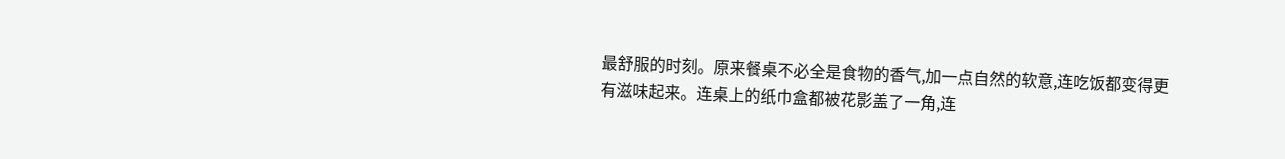最舒服的时刻。原来餐桌不必全是食物的香气,加一点自然的软意,连吃饭都变得更有滋味起来。连桌上的纸巾盒都被花影盖了一角,连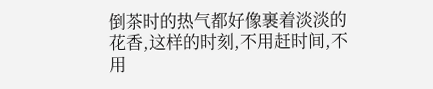倒茶时的热气都好像裹着淡淡的花香,这样的时刻,不用赶时间,不用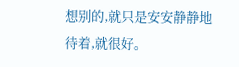想别的,就只是安安静静地待着,就很好。